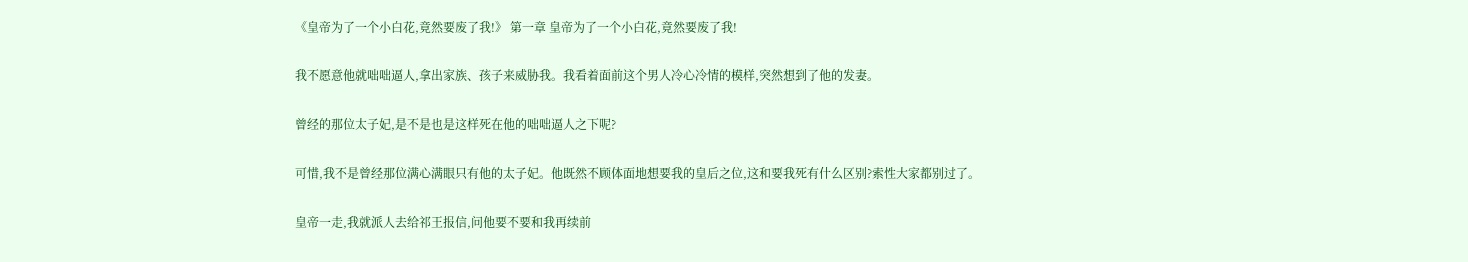《皇帝为了一个小白花,竟然要废了我!》 第一章 皇帝为了一个小白花,竟然要废了我!

我不愿意他就咄咄逼人,拿出家族、孩子来威胁我。我看着面前这个男人冷心冷情的模样,突然想到了他的发妻。

曾经的那位太子妃,是不是也是这样死在他的咄咄逼人之下呢?

可惜,我不是曾经那位满心满眼只有他的太子妃。他既然不顾体面地想要我的皇后之位,这和要我死有什么区别?索性大家都别过了。

皇帝一走,我就派人去给祁王报信,问他要不要和我再续前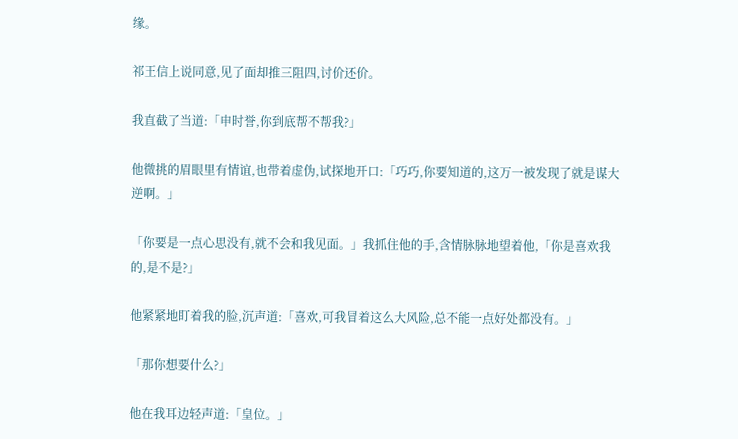缘。

祁王信上说同意,见了面却推三阻四,讨价还价。

我直截了当道:「申时誉,你到底帮不帮我?」

他微挑的眉眼里有情谊,也带着虚伪,试探地开口:「巧巧,你要知道的,这万一被发现了就是谋大逆啊。」

「你要是一点心思没有,就不会和我见面。」我抓住他的手,含情脉脉地望着他,「你是喜欢我的,是不是?」

他紧紧地盯着我的脸,沉声道:「喜欢,可我冒着这么大风险,总不能一点好处都没有。」

「那你想要什么?」

他在我耳边轻声道:「皇位。」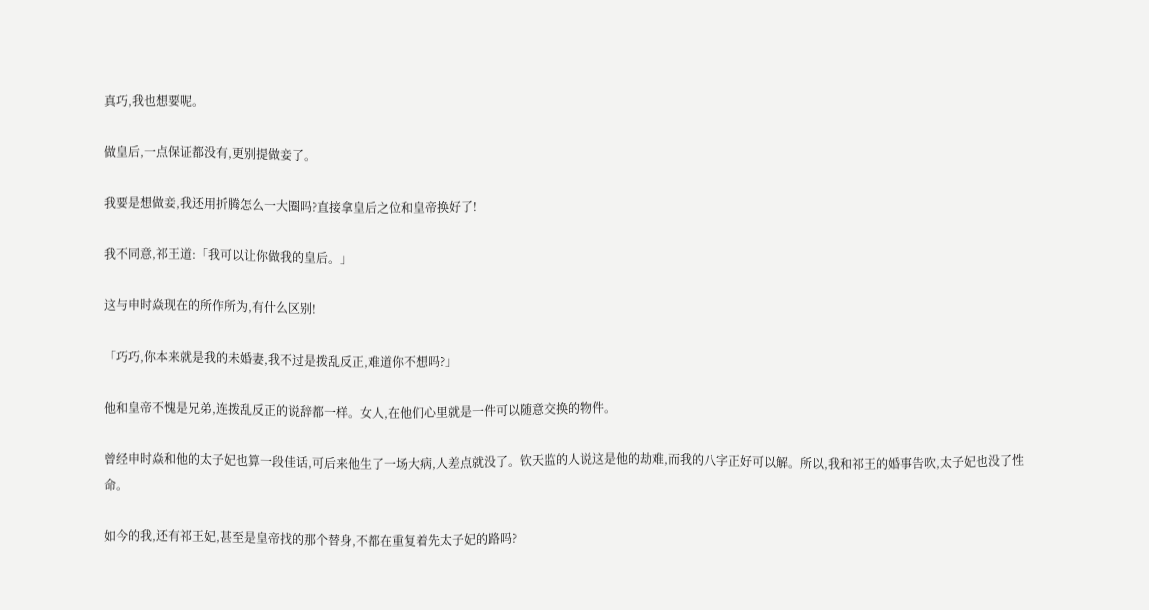真巧,我也想要呢。

做皇后,一点保证都没有,更别提做妾了。

我要是想做妾,我还用折腾怎么一大圈吗?直接拿皇后之位和皇帝换好了!

我不同意,祁王道:「我可以让你做我的皇后。」

这与申时焱现在的所作所为,有什么区别!

「巧巧,你本来就是我的未婚妻,我不过是拨乱反正,难道你不想吗?」

他和皇帝不愧是兄弟,连拨乱反正的说辞都一样。女人,在他们心里就是一件可以随意交换的物件。

曾经申时焱和他的太子妃也算一段佳话,可后来他生了一场大病,人差点就没了。钦天监的人说这是他的劫难,而我的八字正好可以解。所以,我和祁王的婚事告吹,太子妃也没了性命。

如今的我,还有祁王妃,甚至是皇帝找的那个替身,不都在重复着先太子妃的路吗?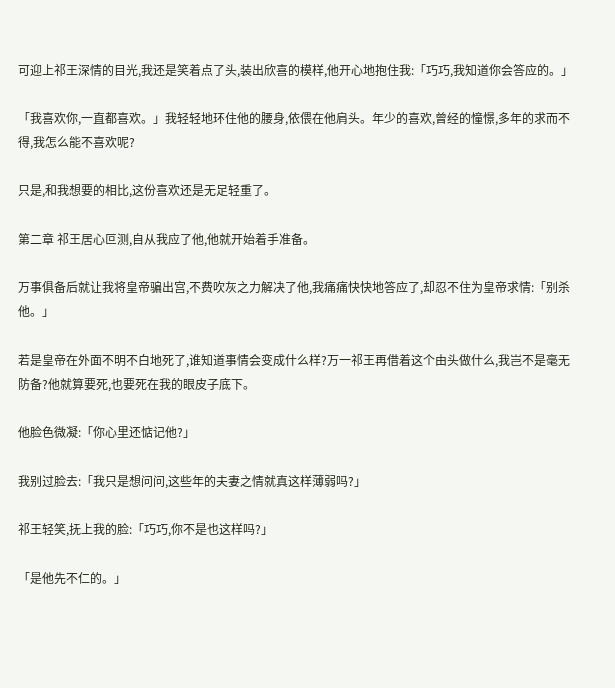可迎上祁王深情的目光,我还是笑着点了头,装出欣喜的模样,他开心地抱住我:「巧巧,我知道你会答应的。」

「我喜欢你,一直都喜欢。」我轻轻地环住他的腰身,依偎在他肩头。年少的喜欢,曾经的憧憬,多年的求而不得,我怎么能不喜欢呢?

只是,和我想要的相比,这份喜欢还是无足轻重了。

第二章 祁王居心叵测,自从我应了他,他就开始着手准备。

万事俱备后就让我将皇帝骗出宫,不费吹灰之力解决了他,我痛痛快快地答应了,却忍不住为皇帝求情:「别杀他。」

若是皇帝在外面不明不白地死了,谁知道事情会变成什么样?万一祁王再借着这个由头做什么,我岂不是毫无防备?他就算要死,也要死在我的眼皮子底下。

他脸色微凝:「你心里还惦记他?」

我别过脸去:「我只是想问问,这些年的夫妻之情就真这样薄弱吗?」

祁王轻笑,抚上我的脸:「巧巧,你不是也这样吗?」

「是他先不仁的。」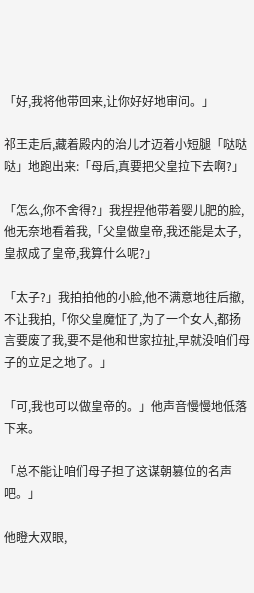「好,我将他带回来,让你好好地审问。」

祁王走后,藏着殿内的治儿才迈着小短腿「哒哒哒」地跑出来:「母后,真要把父皇拉下去啊?」

「怎么,你不舍得?」我捏捏他带着婴儿肥的脸,他无奈地看着我,「父皇做皇帝,我还能是太子,皇叔成了皇帝,我算什么呢?」

「太子?」我拍拍他的小脸,他不满意地往后撤,不让我拍,「你父皇魔怔了,为了一个女人,都扬言要废了我,要不是他和世家拉扯,早就没咱们母子的立足之地了。」

「可,我也可以做皇帝的。」他声音慢慢地低落下来。

「总不能让咱们母子担了这谋朝篡位的名声吧。」

他瞪大双眼,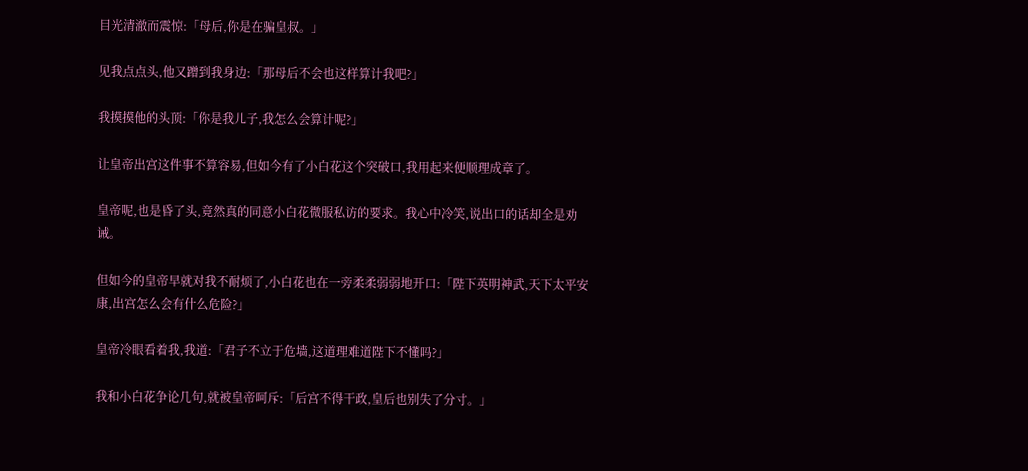目光清澈而震惊:「母后,你是在骗皇叔。」

见我点点头,他又蹭到我身边:「那母后不会也这样算计我吧?」

我摸摸他的头顶:「你是我儿子,我怎么会算计呢?」

让皇帝出宫这件事不算容易,但如今有了小白花这个突破口,我用起来便顺理成章了。

皇帝呢,也是昏了头,竟然真的同意小白花微服私访的要求。我心中冷笑,说出口的话却全是劝诫。

但如今的皇帝早就对我不耐烦了,小白花也在一旁柔柔弱弱地开口:「陛下英明神武,天下太平安康,出宫怎么会有什么危险?」

皇帝冷眼看着我,我道:「君子不立于危墙,这道理难道陛下不懂吗?」

我和小白花争论几句,就被皇帝呵斥:「后宫不得干政,皇后也别失了分寸。」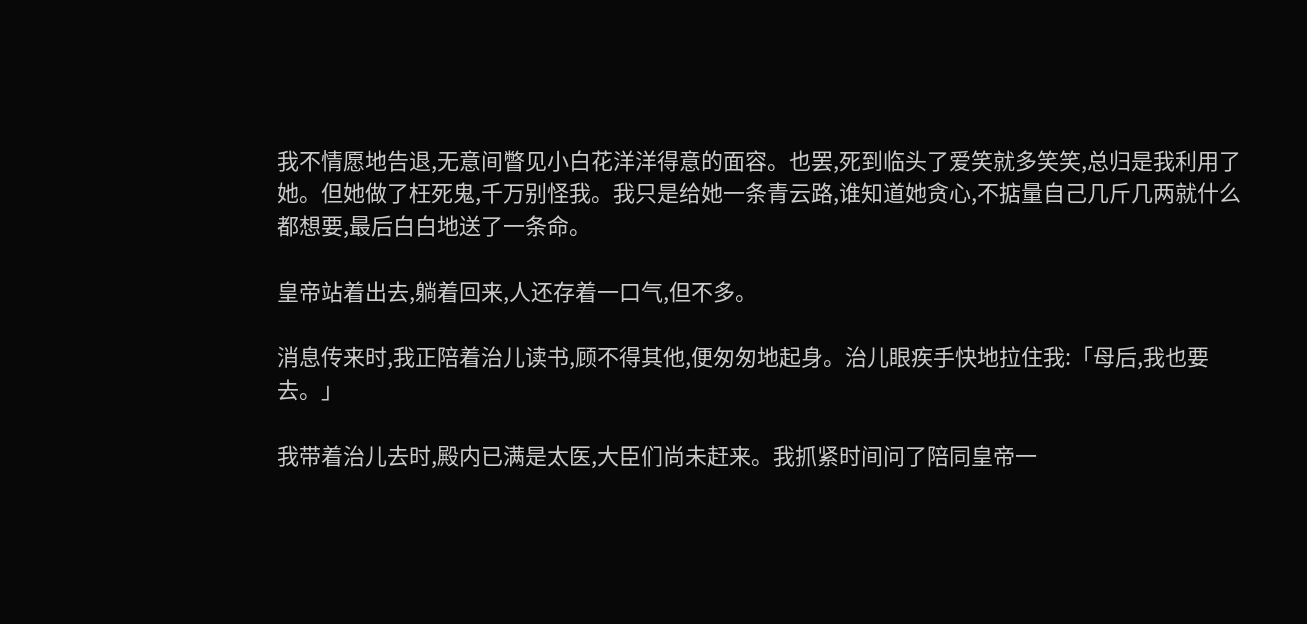我不情愿地告退,无意间瞥见小白花洋洋得意的面容。也罢,死到临头了爱笑就多笑笑,总归是我利用了她。但她做了枉死鬼,千万别怪我。我只是给她一条青云路,谁知道她贪心,不掂量自己几斤几两就什么都想要,最后白白地送了一条命。

皇帝站着出去,躺着回来,人还存着一口气,但不多。

消息传来时,我正陪着治儿读书,顾不得其他,便匆匆地起身。治儿眼疾手快地拉住我:「母后,我也要去。」

我带着治儿去时,殿内已满是太医,大臣们尚未赶来。我抓紧时间问了陪同皇帝一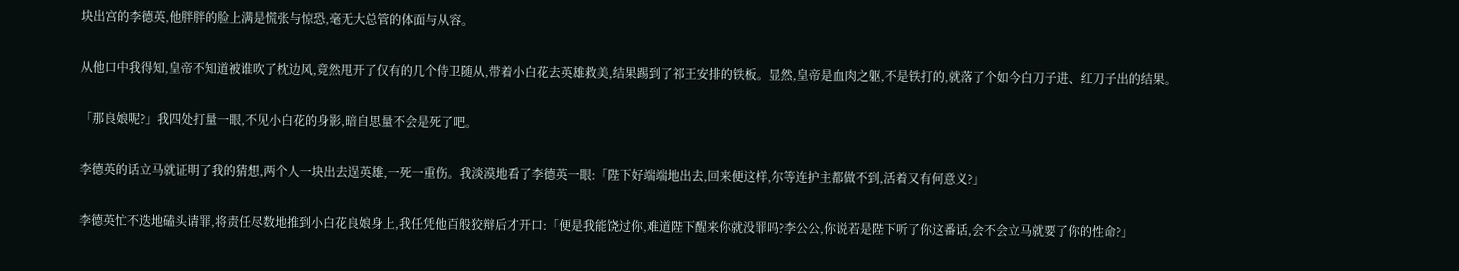块出宫的李德英,他胖胖的脸上满是慌张与惊恐,毫无大总管的体面与从容。

从他口中我得知,皇帝不知道被谁吹了枕边风,竟然甩开了仅有的几个侍卫随从,带着小白花去英雄救美,结果踢到了祁王安排的铁板。显然,皇帝是血肉之躯,不是铁打的,就落了个如今白刀子进、红刀子出的结果。

「那良娘呢?」我四处打量一眼,不见小白花的身影,暗自思量不会是死了吧。

李德英的话立马就证明了我的猜想,两个人一块出去逞英雄,一死一重伤。我淡漠地看了李德英一眼:「陛下好端端地出去,回来便这样,尔等连护主都做不到,活着又有何意义?」

李德英忙不迭地磕头请罪,将责任尽数地推到小白花良娘身上,我任凭他百般狡辩后才开口:「便是我能饶过你,难道陛下醒来你就没罪吗?李公公,你说若是陛下听了你这番话,会不会立马就要了你的性命?」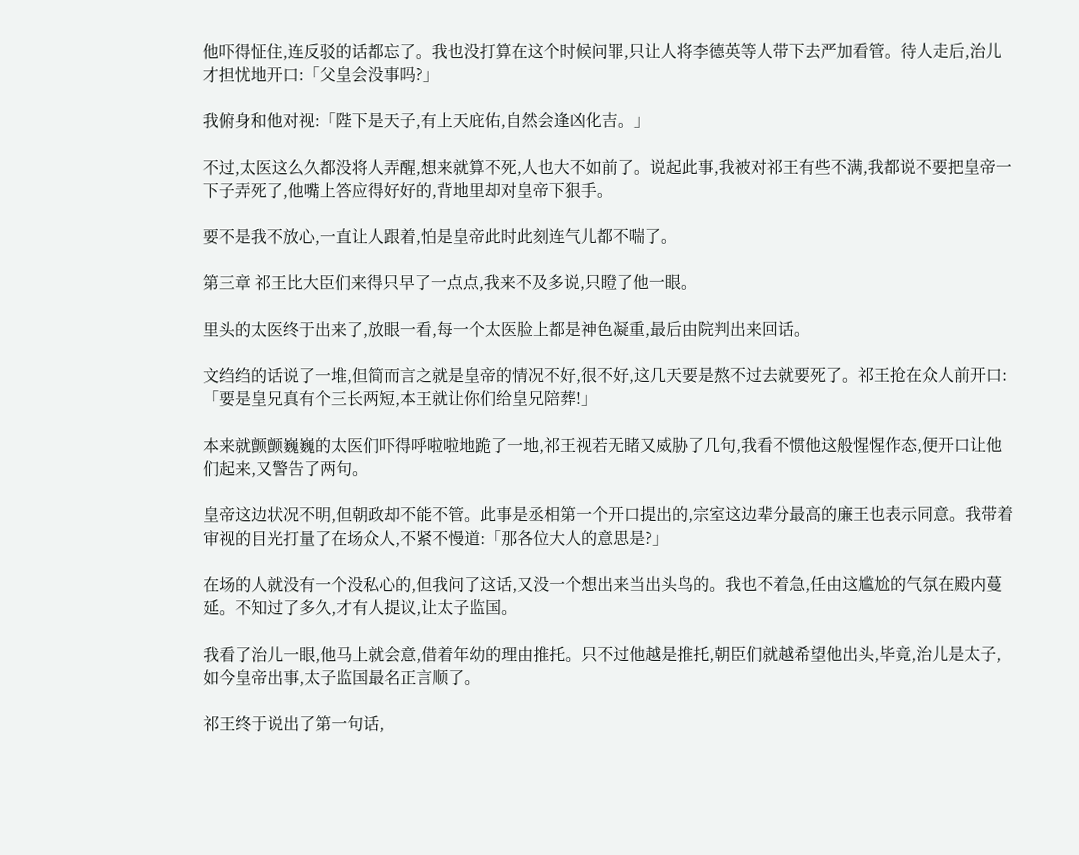他吓得怔住,连反驳的话都忘了。我也没打算在这个时候问罪,只让人将李德英等人带下去严加看管。待人走后,治儿才担忧地开口:「父皇会没事吗?」

我俯身和他对视:「陛下是天子,有上天庇佑,自然会逢凶化吉。」

不过,太医这么久都没将人弄醒,想来就算不死,人也大不如前了。说起此事,我被对祁王有些不满,我都说不要把皇帝一下子弄死了,他嘴上答应得好好的,背地里却对皇帝下狠手。

要不是我不放心,一直让人跟着,怕是皇帝此时此刻连气儿都不喘了。

第三章 祁王比大臣们来得只早了一点点,我来不及多说,只瞪了他一眼。

里头的太医终于出来了,放眼一看,每一个太医脸上都是神色凝重,最后由院判出来回话。

文绉绉的话说了一堆,但简而言之就是皇帝的情况不好,很不好,这几天要是熬不过去就要死了。祁王抢在众人前开口:「要是皇兄真有个三长两短,本王就让你们给皇兄陪葬!」

本来就颤颤巍巍的太医们吓得呼啦啦地跪了一地,祁王视若无睹又威胁了几句,我看不惯他这般惺惺作态,便开口让他们起来,又警告了两句。

皇帝这边状况不明,但朝政却不能不管。此事是丞相第一个开口提出的,宗室这边辈分最高的廉王也表示同意。我带着审视的目光打量了在场众人,不紧不慢道:「那各位大人的意思是?」

在场的人就没有一个没私心的,但我问了这话,又没一个想出来当出头鸟的。我也不着急,任由这尴尬的气氛在殿内蔓延。不知过了多久,才有人提议,让太子监国。

我看了治儿一眼,他马上就会意,借着年幼的理由推托。只不过他越是推托,朝臣们就越希望他出头,毕竟,治儿是太子,如今皇帝出事,太子监国最名正言顺了。

祁王终于说出了第一句话,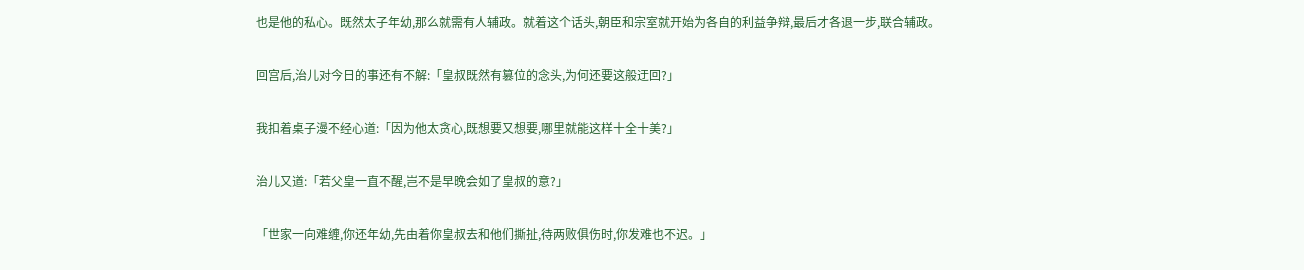也是他的私心。既然太子年幼,那么就需有人辅政。就着这个话头,朝臣和宗室就开始为各自的利益争辩,最后才各退一步,联合辅政。

回宫后,治儿对今日的事还有不解:「皇叔既然有篡位的念头,为何还要这般迂回?」

我扣着桌子漫不经心道:「因为他太贪心,既想要又想要,哪里就能这样十全十美?」

治儿又道:「若父皇一直不醒,岂不是早晚会如了皇叔的意?」

「世家一向难缠,你还年幼,先由着你皇叔去和他们撕扯,待两败俱伤时,你发难也不迟。」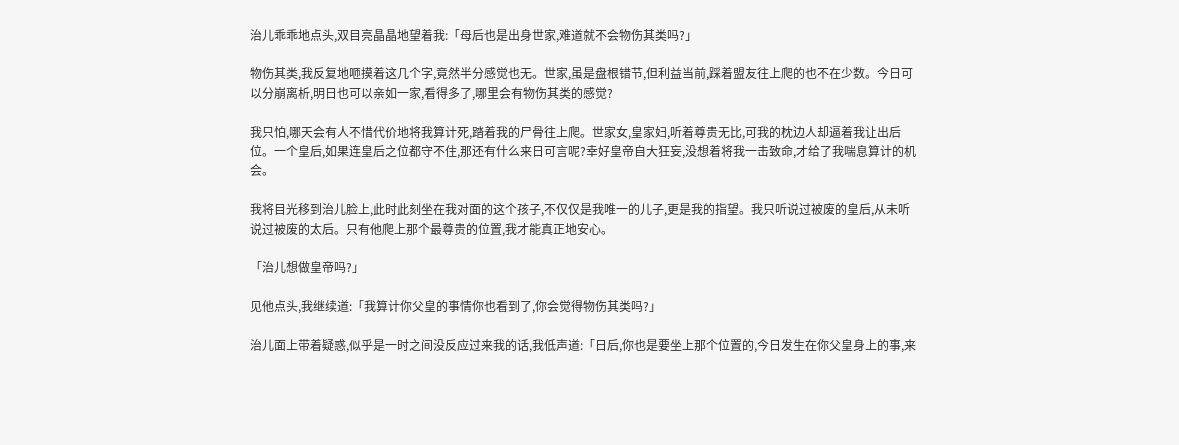治儿乖乖地点头,双目亮晶晶地望着我:「母后也是出身世家,难道就不会物伤其类吗?」

物伤其类,我反复地咂摸着这几个字,竟然半分感觉也无。世家,虽是盘根错节,但利益当前,踩着盟友往上爬的也不在少数。今日可以分崩离析,明日也可以亲如一家,看得多了,哪里会有物伤其类的感觉?

我只怕,哪天会有人不惜代价地将我算计死,踏着我的尸骨往上爬。世家女,皇家妇,听着尊贵无比,可我的枕边人却逼着我让出后位。一个皇后,如果连皇后之位都守不住,那还有什么来日可言呢?幸好皇帝自大狂妄,没想着将我一击致命,才给了我喘息算计的机会。

我将目光移到治儿脸上,此时此刻坐在我对面的这个孩子,不仅仅是我唯一的儿子,更是我的指望。我只听说过被废的皇后,从未听说过被废的太后。只有他爬上那个最尊贵的位置,我才能真正地安心。

「治儿想做皇帝吗?」

见他点头,我继续道:「我算计你父皇的事情你也看到了,你会觉得物伤其类吗?」

治儿面上带着疑惑,似乎是一时之间没反应过来我的话,我低声道:「日后,你也是要坐上那个位置的,今日发生在你父皇身上的事,来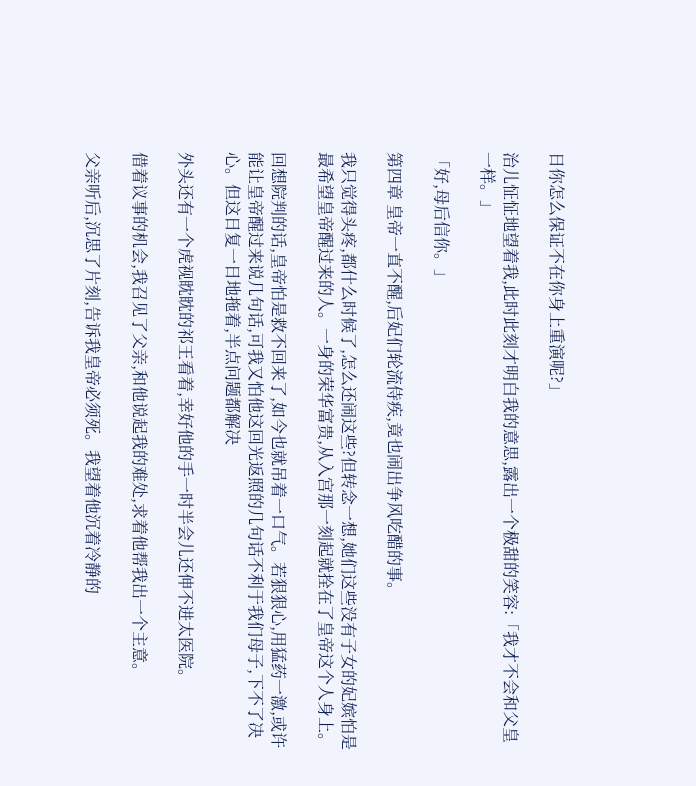日你怎么保证不在你身上重演呢?」

治儿怔怔地望着我,此时此刻才明白我的意思,露出一个极甜的笑容:「我才不会和父皇一样。」

「好,母后信你。」

第四章 皇帝一直不醒,后妃们轮流侍疾,竟也闹出争风吃醋的事。

我只觉得头疼,都什么时候了,怎么还闹这些?但转念一想,她们这些没有子女的妃嫔怕是最希望皇帝醒过来的人。一身的荣华富贵,从入宫那一刻起就拴在了皇帝这个人身上。

回想院判的话,皇帝怕是救不回来了,如今也就吊着一口气。若狠狠心,用猛药一激,或许能让皇帝醒过来说几句话,可我又怕他这回光返照的几句话不利于我们母子,下不了决心。但这日复一日地拖着,半点问题都解决

外头还有一个虎视眈眈的祁王看着,幸好他的手一时半会儿还伸不进太医院。

借着议事的机会,我召见了父亲,和他说起我的难处,求着他帮我出一个主意。

父亲听后,沉思了片刻,告诉我皇帝必须死。我望着他沉着冷静的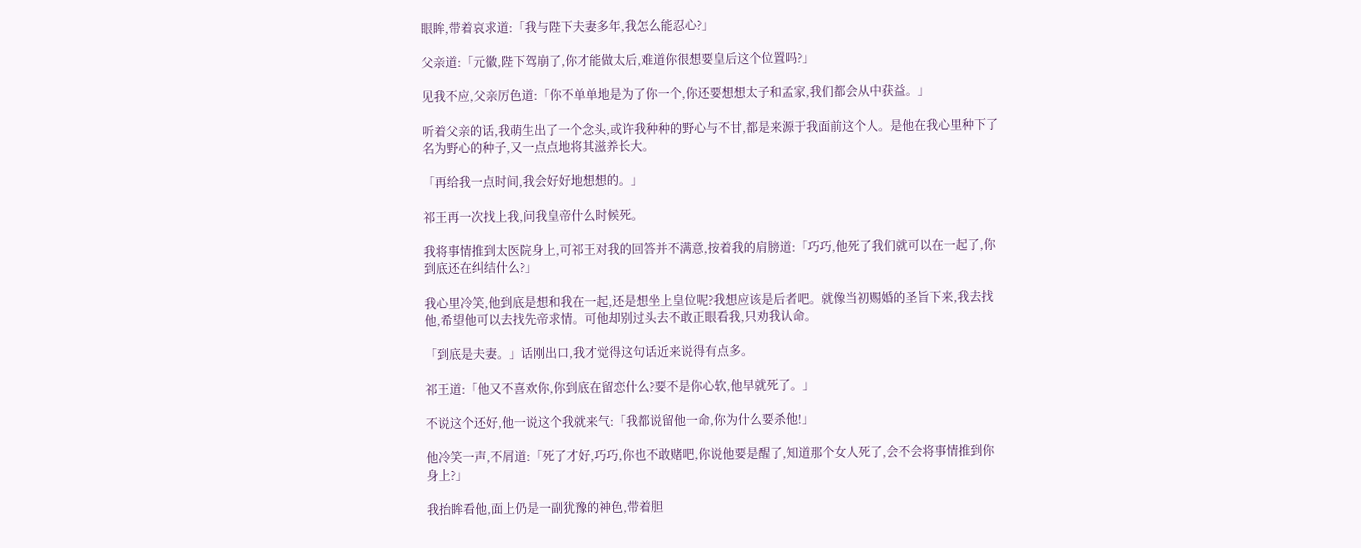眼眸,带着哀求道:「我与陛下夫妻多年,我怎么能忍心?」

父亲道:「元徽,陛下驾崩了,你才能做太后,难道你很想要皇后这个位置吗?」

见我不应,父亲厉色道:「你不单单地是为了你一个,你还要想想太子和孟家,我们都会从中获益。」

听着父亲的话,我萌生出了一个念头,或许我种种的野心与不甘,都是来源于我面前这个人。是他在我心里种下了名为野心的种子,又一点点地将其滋养长大。

「再给我一点时间,我会好好地想想的。」

祁王再一次找上我,问我皇帝什么时候死。

我将事情推到太医院身上,可祁王对我的回答并不满意,按着我的肩膀道:「巧巧,他死了我们就可以在一起了,你到底还在纠结什么?」

我心里冷笑,他到底是想和我在一起,还是想坐上皇位呢?我想应该是后者吧。就像当初赐婚的圣旨下来,我去找他,希望他可以去找先帝求情。可他却别过头去不敢正眼看我,只劝我认命。

「到底是夫妻。」话刚出口,我才觉得这句话近来说得有点多。

祁王道:「他又不喜欢你,你到底在留恋什么?要不是你心软,他早就死了。」

不说这个还好,他一说这个我就来气:「我都说留他一命,你为什么要杀他!」

他冷笑一声,不屑道:「死了才好,巧巧,你也不敢赌吧,你说他要是醒了,知道那个女人死了,会不会将事情推到你身上?」

我抬眸看他,面上仍是一副犹豫的神色,带着胆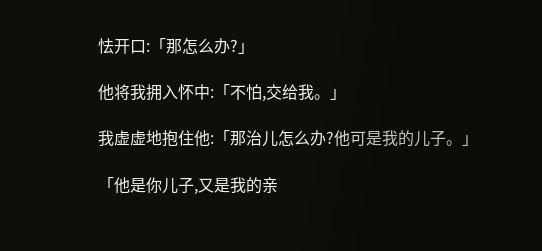怯开口:「那怎么办?」

他将我拥入怀中:「不怕,交给我。」

我虚虚地抱住他:「那治儿怎么办?他可是我的儿子。」

「他是你儿子,又是我的亲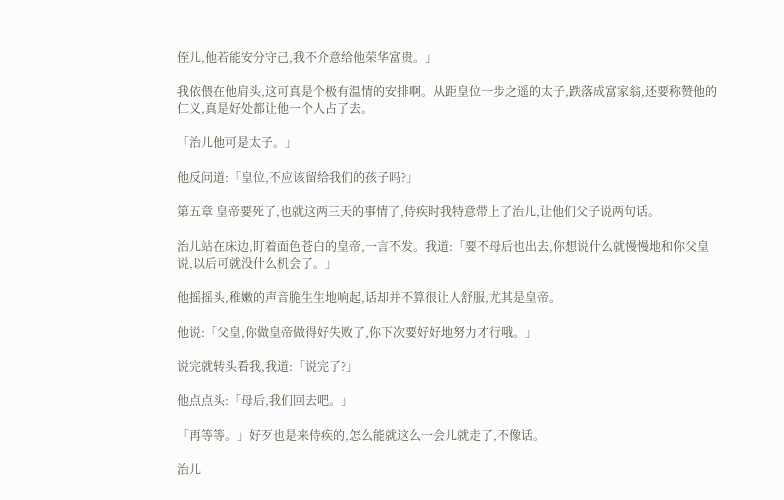侄儿,他若能安分守己,我不介意给他荣华富贵。」

我依偎在他肩头,这可真是个极有温情的安排啊。从距皇位一步之遥的太子,跌落成富家翁,还要称赞他的仁义,真是好处都让他一个人占了去。

「治儿他可是太子。」

他反问道:「皇位,不应该留给我们的孩子吗?」

第五章 皇帝要死了,也就这两三天的事情了,侍疾时我特意带上了治儿,让他们父子说两句话。

治儿站在床边,盯着面色苍白的皇帝,一言不发。我道:「要不母后也出去,你想说什么就慢慢地和你父皇说,以后可就没什么机会了。」

他摇摇头,稚嫩的声音脆生生地响起,话却并不算很让人舒服,尤其是皇帝。

他说:「父皇,你做皇帝做得好失败了,你下次要好好地努力才行哦。」

说完就转头看我,我道:「说完了?」

他点点头:「母后,我们回去吧。」

「再等等。」好歹也是来侍疾的,怎么能就这么一会儿就走了,不像话。

治儿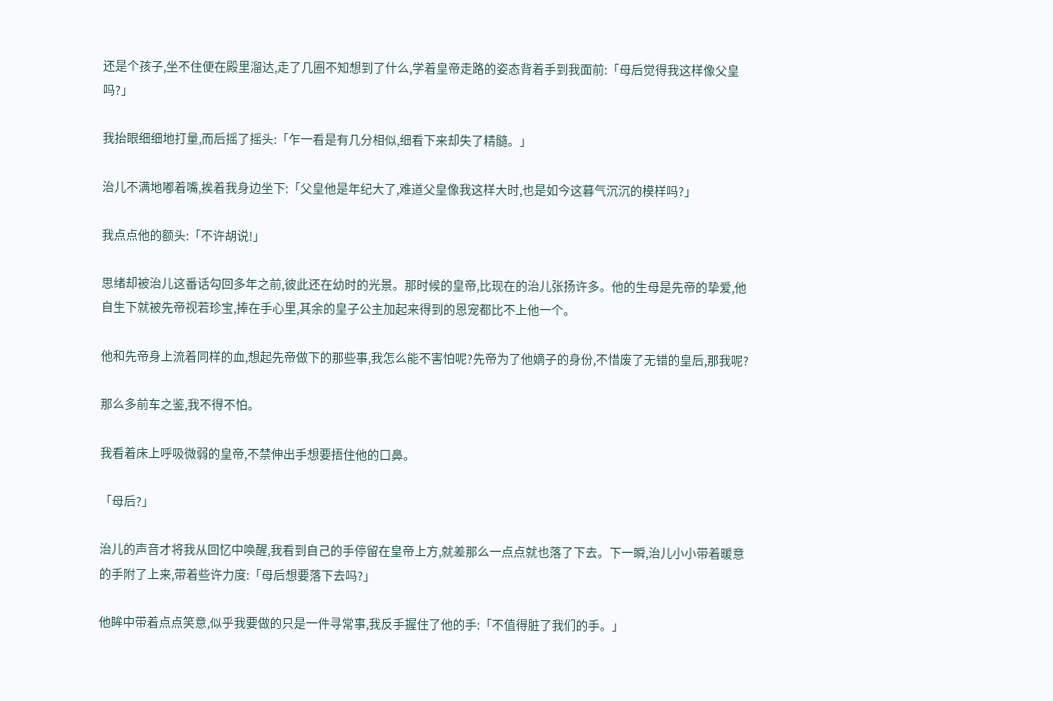还是个孩子,坐不住便在殿里溜达,走了几圈不知想到了什么,学着皇帝走路的姿态背着手到我面前:「母后觉得我这样像父皇吗?」

我抬眼细细地打量,而后摇了摇头:「乍一看是有几分相似,细看下来却失了精髓。」

治儿不满地嘟着嘴,挨着我身边坐下:「父皇他是年纪大了,难道父皇像我这样大时,也是如今这暮气沉沉的模样吗?」

我点点他的额头:「不许胡说!」

思绪却被治儿这番话勾回多年之前,彼此还在幼时的光景。那时候的皇帝,比现在的治儿张扬许多。他的生母是先帝的挚爱,他自生下就被先帝视若珍宝,捧在手心里,其余的皇子公主加起来得到的恩宠都比不上他一个。

他和先帝身上流着同样的血,想起先帝做下的那些事,我怎么能不害怕呢?先帝为了他嫡子的身份,不惜废了无错的皇后,那我呢?

那么多前车之鉴,我不得不怕。

我看着床上呼吸微弱的皇帝,不禁伸出手想要捂住他的口鼻。

「母后?」

治儿的声音才将我从回忆中唤醒,我看到自己的手停留在皇帝上方,就差那么一点点就也落了下去。下一瞬,治儿小小带着暖意的手附了上来,带着些许力度:「母后想要落下去吗?」

他眸中带着点点笑意,似乎我要做的只是一件寻常事,我反手握住了他的手:「不值得脏了我们的手。」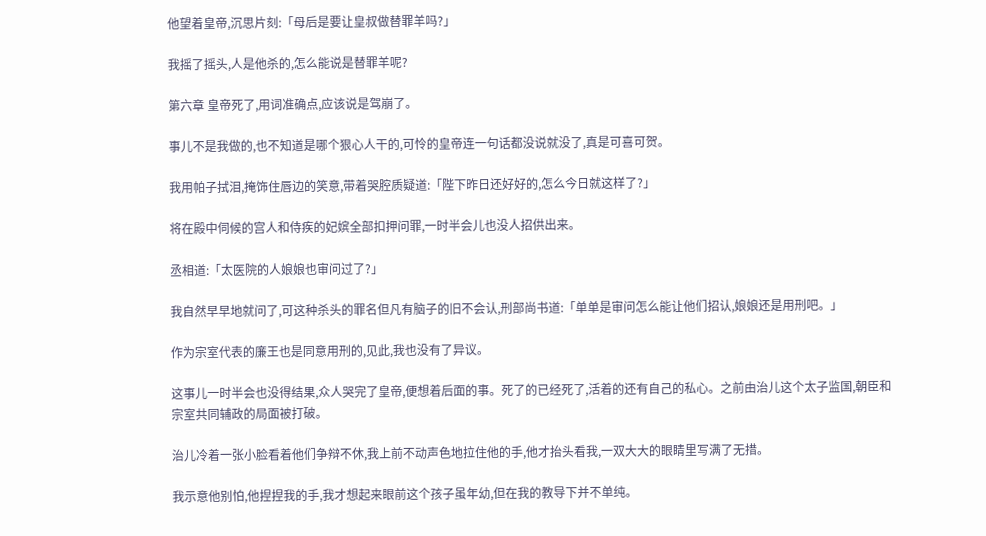他望着皇帝,沉思片刻:「母后是要让皇叔做替罪羊吗?」

我摇了摇头,人是他杀的,怎么能说是替罪羊呢?

第六章 皇帝死了,用词准确点,应该说是驾崩了。

事儿不是我做的,也不知道是哪个狠心人干的,可怜的皇帝连一句话都没说就没了,真是可喜可贺。

我用帕子拭泪,掩饰住唇边的笑意,带着哭腔质疑道:「陛下昨日还好好的,怎么今日就这样了?」

将在殿中伺候的宫人和侍疾的妃嫔全部扣押问罪,一时半会儿也没人招供出来。

丞相道:「太医院的人娘娘也审问过了?」

我自然早早地就问了,可这种杀头的罪名但凡有脑子的旧不会认,刑部尚书道:「单单是审问怎么能让他们招认,娘娘还是用刑吧。」

作为宗室代表的廉王也是同意用刑的,见此,我也没有了异议。

这事儿一时半会也没得结果,众人哭完了皇帝,便想着后面的事。死了的已经死了,活着的还有自己的私心。之前由治儿这个太子监国,朝臣和宗室共同辅政的局面被打破。

治儿冷着一张小脸看着他们争辩不休,我上前不动声色地拉住他的手,他才抬头看我,一双大大的眼睛里写满了无措。

我示意他别怕,他捏捏我的手,我才想起来眼前这个孩子虽年幼,但在我的教导下并不单纯。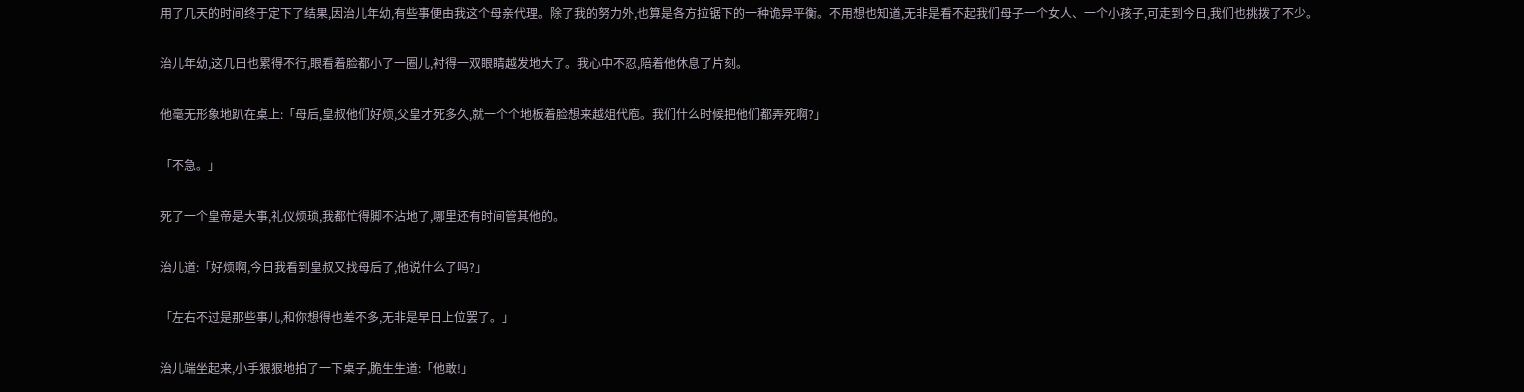用了几天的时间终于定下了结果,因治儿年幼,有些事便由我这个母亲代理。除了我的努力外,也算是各方拉锯下的一种诡异平衡。不用想也知道,无非是看不起我们母子一个女人、一个小孩子,可走到今日,我们也挑拨了不少。

治儿年幼,这几日也累得不行,眼看着脸都小了一圈儿,衬得一双眼睛越发地大了。我心中不忍,陪着他休息了片刻。

他毫无形象地趴在桌上:「母后,皇叔他们好烦,父皇才死多久,就一个个地板着脸想来越俎代庖。我们什么时候把他们都弄死啊?」

「不急。」

死了一个皇帝是大事,礼仪烦琐,我都忙得脚不沾地了,哪里还有时间管其他的。

治儿道:「好烦啊,今日我看到皇叔又找母后了,他说什么了吗?」

「左右不过是那些事儿,和你想得也差不多,无非是早日上位罢了。」

治儿端坐起来,小手狠狠地拍了一下桌子,脆生生道:「他敢!」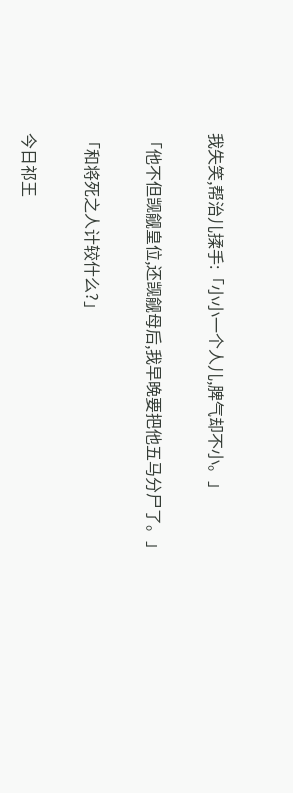我失笑,帮治儿揉手:「小小一个人儿,脾气却不小。」

「他不但觊觎皇位,还觊觎母后,我早晚要把他五马分尸了。」

「和将死之人计较什么?」

今日祁王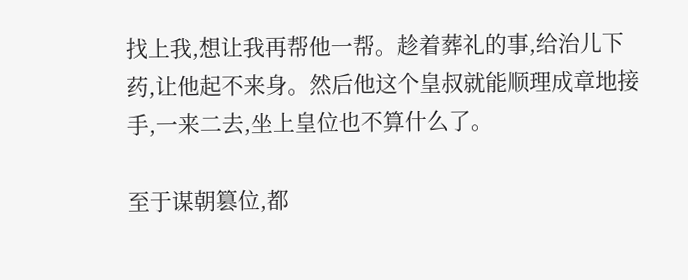找上我,想让我再帮他一帮。趁着葬礼的事,给治儿下药,让他起不来身。然后他这个皇叔就能顺理成章地接手,一来二去,坐上皇位也不算什么了。

至于谋朝篡位,都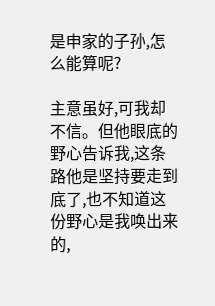是申家的子孙,怎么能算呢?

主意虽好,可我却不信。但他眼底的野心告诉我,这条路他是坚持要走到底了,也不知道这份野心是我唤出来的,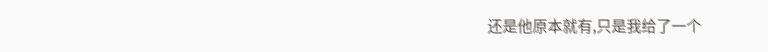还是他原本就有,只是我给了一个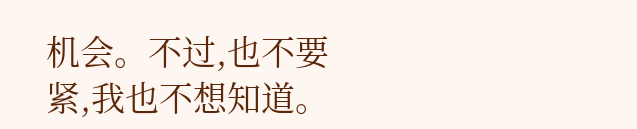机会。不过,也不要紧,我也不想知道。